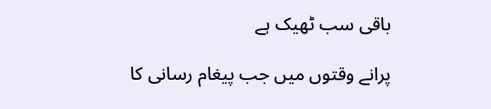باقی سب ٹھیک ہے

پرانے وقتوں میں جب پیغام رسانی کا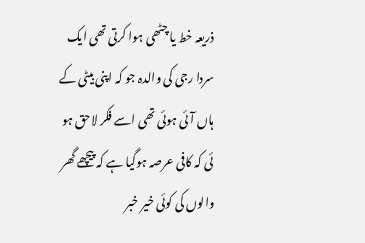ذریعہ خط یا چٹھی ہوا کرتی تھی ایک سردا رجی کی والدہ جو کہ اپنی بیٹی کے ہاں آئی ہوئی تھی اسے فکر لاحق ہو ئی کہ کافی عرصہ ہوگیا ہے کہ پیچھے گھر والوں کی کوئی خیر خبر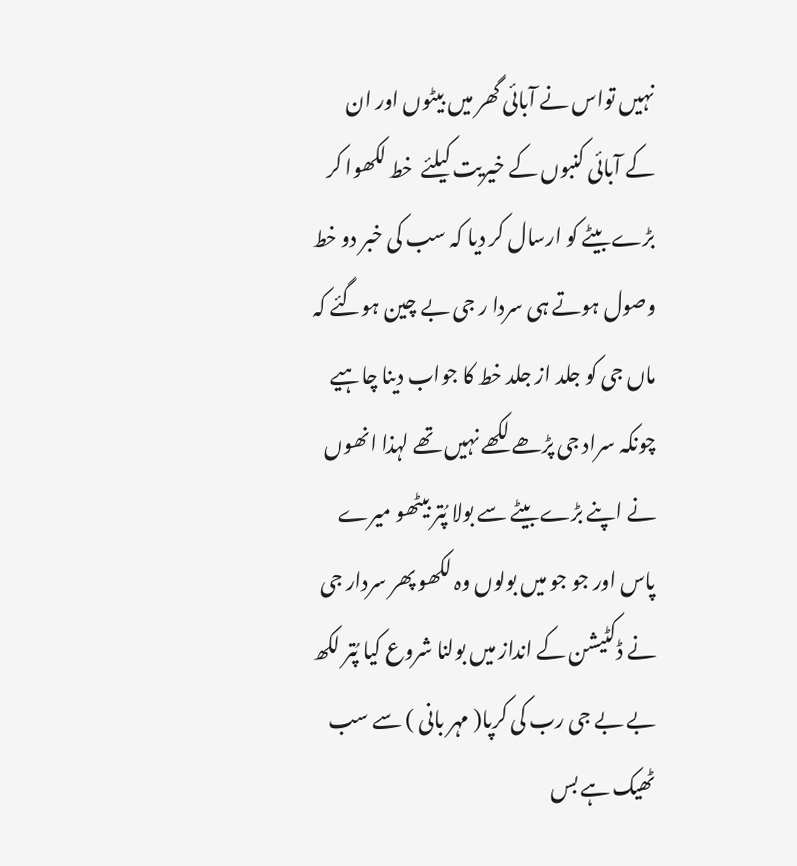نہیں تواس نے آبائی گھر میں بیٹوں اور ان کے آبائی کنبوں کے خیریت کیلئے  خط لکھوا کر بڑے بیٹے کو ارسال کر دیا کہ سب کی خبر دو خط وصول ہوتے ہی سردا ر جی بے چین ہوگئے کہ ماں جی کو جلد از جلد خط کا جواب دینا چاہیے چونکہ سراد جی پڑھے لکھے نہیں تھے لہذا انھوں نے اپنے بڑے بیٹے سے بولا پُتر بیٹھو میرے پاس اور جو جو میں بولوں وہ لکھو پھر سردار جی نے ڈکٹیشن کے انداز میں بولنا شروع کیا پُتر لکھ بے بے جی رب کی کرپا( مہر بانی ) سے سب ٹھیک ہے بس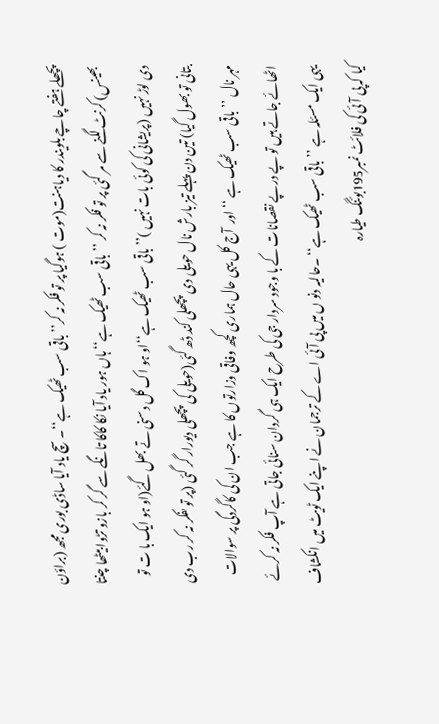پچھلے ہفتے چاچے بلویندر کا دیاہنت(موت ) ہوگیا پر تو فکر نہ کر’’ باقی سب ٹھیک ہے‘‘۔ سچ یاد آیا ساڈی بوری مجھ (براؤن بھینس) کرنٹ لگنے سے مر گئی پر تو فکر نہ کر ’’باقی سب ٹھیک ہے‘‘ ہاں ہور یاد آیا نکا کاکا تانگے سے گر کر بازو تڑوا بیٹھا چنتا دی لوڑ نہیں (پریشانی کی کوئی بات نہیں )’’باقی سب ٹھیک ہے‘‘او ہو اک گل دسنی تے بھل گئے(او ہو ایک با ت تو بتانی تو بھول گیا) تین دن پہلے تیز بارش نال حویلی دی پچھلی کند ڈھ گئی(حویلی کی پچھلی دیورار گر گئی (پر تو ںفکر نہ کر رب دی مہر نال ’’باقی سب ٹھیک ہے ‘‘ اور  آج کل یہی حال ہماری کچھ وفاقی وزارتوں کا ہے جب ان کی کاگردگی پر سوالات اٹھائے جاتے ہیں تو پے درپے نقصانات کے با وجود سردار جی کی طرح ایک ہی گردان سنائی جاتی ہے آپ فکر نہ کرئے یہی ایک مسئلہ ہے ’’باقی سب ٹھیک ہے‘‘ ۔حالیہ دنو ں میں پی آئی اے کے ترجمان نے اپنے ایک ٹویٹ میں انکشاف کیا کہ پی آئی کی فلائٹ نمبر195بوئنگ طیارہ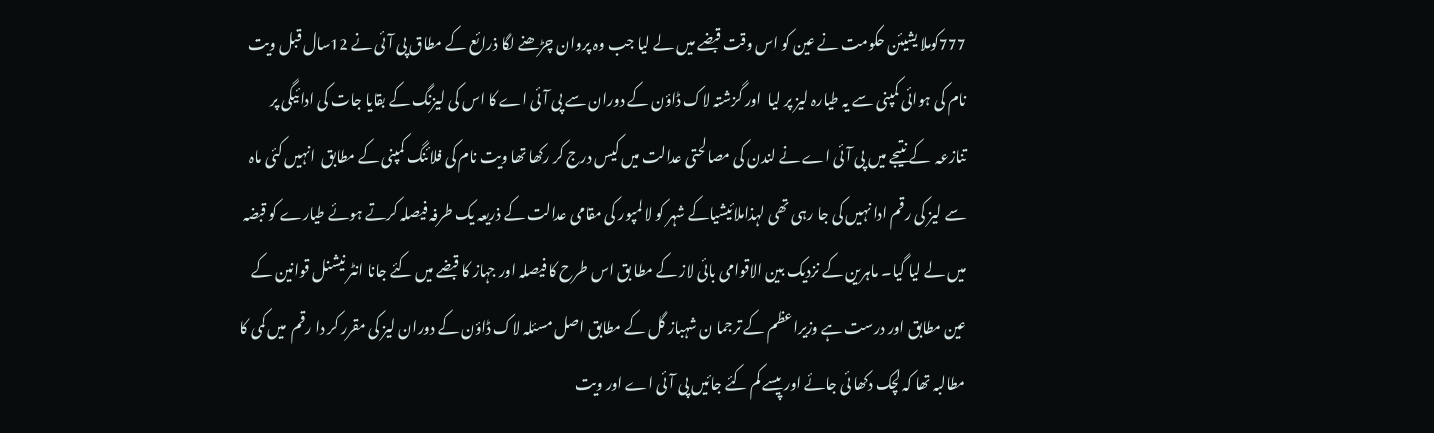777کوملا یشیئن حکومت نے عین کو اس وقت قبضے میں لے لیا جب وہ پروان چڑھنے لگا ذرائع کے مطاق پی آئی نے 12سال قبل ویت نام کی ہوائی کمپنی سے یہ طیارہ لیز پر لیا  اور گزشتہ لاک ڈاؤن کے دوران سے پی آئی اے کا اس کی لیزنگ کے بقایا جات کی ادائیگی پر تنازعہ  کے نتیجے میں پی آئی اے نے لندن کی مصالحتی عدالت میں کیس درج کر رکھا تھا ویت نام کی فلائنگ کمپنی کے مطابق  انہیں کئی ماہ سے لیز کی رقم ادا نہیں کی جا رہی تھی لہذاملائیشیاکے شہر کو لا لمپور کی مقامی عدالت کے ذریعہ یک طرفہ فیصلہ کرتے ہوئے طیارے کو قبضہ میں لے لیا گیا۔ ماہرین کے نزدیک بین الاقوامی بائی لاز کے مطا بق اس طرح کا فیصلہ اور جہاز کا قبضے میں کئے جانا انٹر نیشنل قوانین کے عین مطابق اور درست ہے وزیراعظم کے ترجما ن شہباز گل کے مطابق اصل مسئلہ لاک ڈاؤن کے دوران لیز کی مقرر کر دا رقم  میں کمی کا مطالبہ تھا کہ لچک دکھا ئی جائے اور پیسے کم کئے جائیں پی آئی اے اور ویت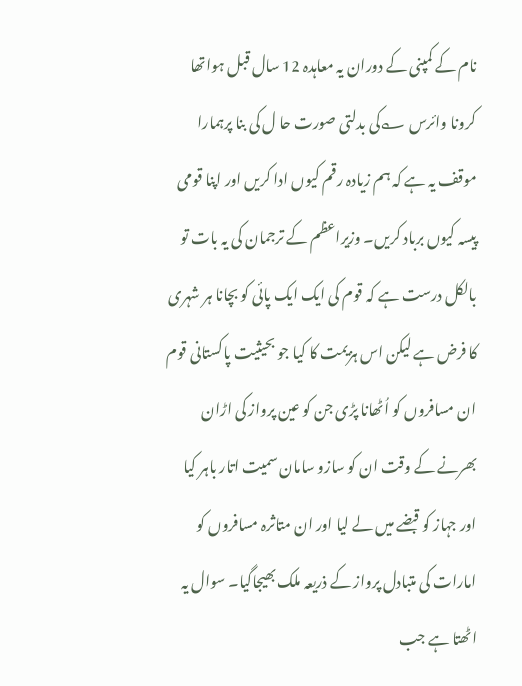نام کے کمپنی کے دوران یہ معاہدہ 12 سال قبل ہواتھا کرونا وائرس ؎کی بدلتی صورت حا ل کی بنا پرہمارا موقف یہ ہے کہ ہم زیادہ رقم کیوں ادا کریں اور اپنا قومی پیسہ کیوں برباد کریں۔ وزیراعظم کے ترجمان کی یہ بات تو بالکل درست ہے کہ قوم کی ایک ایک پائی کو بچانا ہر شہری کا فرض ہے لیکن اس ہزیمت کا کیا جو بحیثیت پاکستانی قوم ان مسافروں کو اُٹھانا پڑی جن کو عین پرواز کی اڑان بھرنے کے وقت ان کو سازو سامان سمیت اتار باہر کیا اور جہاز کو قبضے میں لے لیا اور ان متاثرہ مسافروں کو امارات کی متبادل پرواز کے ذریعہ ملک بھیجاگیا۔ سوال یہ اٹھتا ہے جب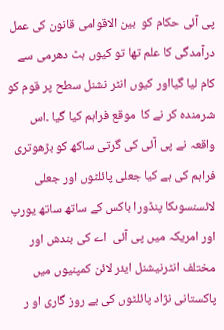پی آئی حکام کو  بین الاقوامی قانون کی عمل درآمدگی کا علم تھا تو کیوں ہٹ دھرمی سے کام لیا گیااور کیوں انٹر نشنل سطح پر قوم کو شرمندہ کر نے کا  موقع فراہم کیا گیا ۔اس واقعہ نے پی آئی کی گرتی ساکھ کو بڑھوتری فراہم کی ہے کیا جعلی پائلٹوں اور جعلی  لائسنسوںکا پنڈورا باکس کے ساتھ ساتھ یورپ اور امریکہ میں پی آئی  اے کی بندش اور مختلف انٹرنیشنل ایئر لائن کمپنیوں میں پاکستانی نژاد پائلٹوں کی بے روز گاری او ر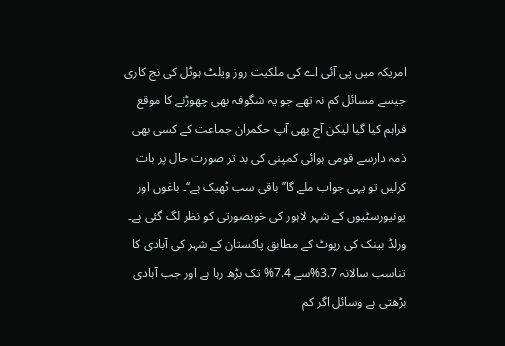امریکہ میں پی آئی اے کی ملکیت روز ویلٹ ہوٹل کی نج کاری جیسے مسائل کم نہ تھے جو یہ شگوفہ بھی چھوڑنے کا موقع فراہم کیا گیا لیکن آج بھی آپ حکمران جماعت کے کسی بھی ذمہ دارسے قومی ہوائی کمپنی کی بد تر صورت حال پر بات کرلیں تو یہی جواب ملے گا’’ باقی سب ٹھیک ہے‘‘۔ باغوں اور یونیورسٹیوں کے شہر لاہور کی خوبصورتی کو نظر لگ گئی ہے۔ ورلڈ بینک کی رپوٹ کے مطابق پاکستان کے شہر کی آبادی کا تناسب سالانہ 3.7%سے 7.4% تک بڑھ رہا ہے اور جب آبادی بڑھتی ہے وسائل اگر کم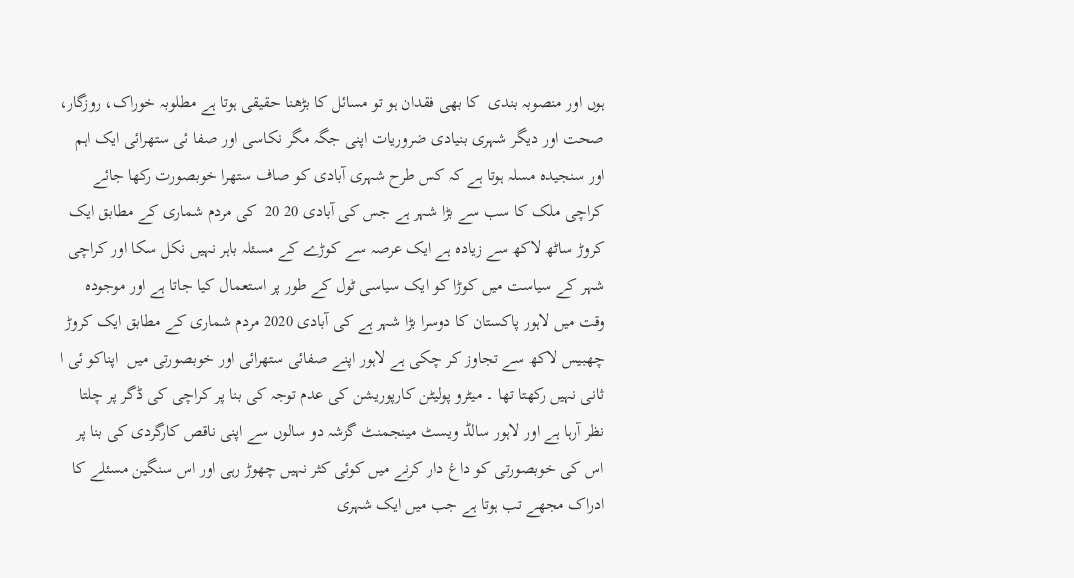ہوں اور منصوبہ بندی  کا بھی فقدان ہو تو مسائل کا بڑھنا حقیقی ہوتا ہے مطلوبہ خوراک، روزگار، صحت اور دیگر شہری بنیادی ضروریات اپنی جگہ مگر نکاسی اور صفا ئی ستھرائی ایک اہم اور سنجیدہ مسلہ ہوتا ہے کہ کس طرح شہری آبادی کو صاف ستھرا خوبصورت رکھا جائے کراچی ملک کا سب سے بڑا شہر ہے جس کی آبادی 20 20  کی مردم شماری کے مطابق ایک کروڑ ساٹھ لاکھ سے زیادہ ہے ایک عرصہ سے کوڑے کے مسئلہ باہر نہیں نکل سکا اور کراچی شہر کے سیاست میں کوڑا کو ایک سیاسی ٹول کے طور پر استعمال کیا جاتا ہے اور موجودہ وقت میں لاہور پاکستان کا دوسرا بڑا شہر ہے کی آبادی 2020 مردم شماری کے مطابق ایک کروڑ چھبیس لاکھ سے تجاوز کر چکی ہے لاہور اپنے صفائی ستھرائی اور خوبصورتی میں  اپناکو ئی ا ثانی نہیں رکھتا تھا ۔ میٹرو پولیٹن کارپوریشن کی عدم توجہ کی بنا پر کراچی کی ڈگر پر چلتا نظر آرہا ہے اور لاہور سالڈ ویسٹ مینجمنٹ گزشہ دو سالوں سے اپنی ناقص کارگردی کی بنا پر اس کی خوبصورتی کو داغ دار کرنے میں کوئی کثر نہیں چھوڑ رہی اور اس سنگین مسئلے کا ادراک مجھے تب ہوتا ہے جب میں ایک شہری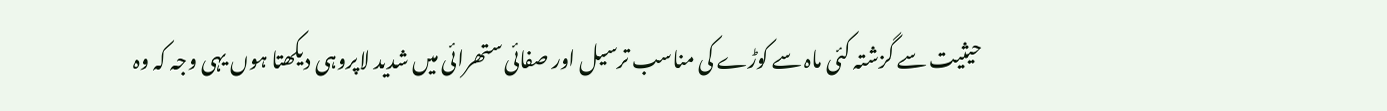حیثیت سے گزشتہ کئی ماہ سے کوڑے کی مناسب ترسیل اور صفائی ستھرائی میں شدید لاپروہی دیکھتا ہوں یہی وجہ کہ وہ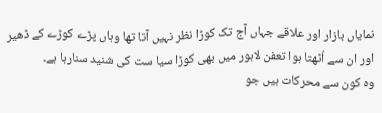نمایاں بازار اور علاقے جہاں آج تک کوڑا نظر نہیں آتا تھا وہاں پڑے کوڑے کے ڈھیر اور ان سے اُٹھتا ہوا تعفن لاہور میں بھی کوڑا سیا ست کی شنید سنارہا ہے۔
وہ کون سے محرکات ہیں جو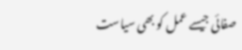صفائی جیسے عمل کو بھی سیاست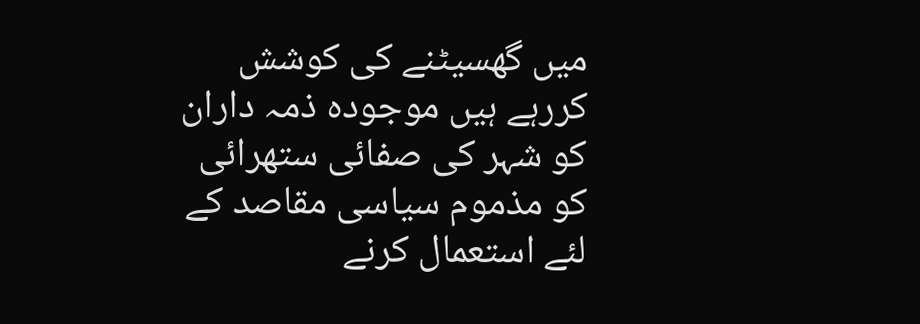میں گھسیٹنے کی کوشش کررہے ہیں موجودہ ذمہ داران کو شہر کی صفائی ستھرائی کو مذموم سیاسی مقاصد کے لئے استعمال کرنے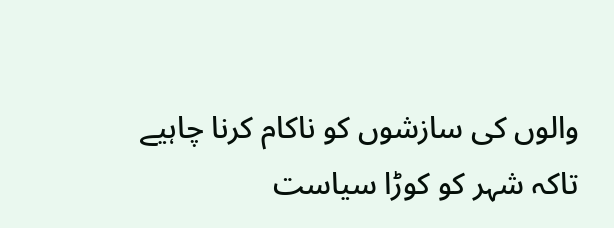والوں کی سازشوں کو ناکام کرنا چاہیے تاکہ شہر کو کوڑا سیاست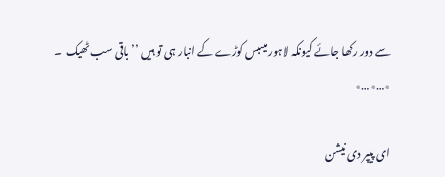سے دور رکھا جائے کیونکہ لاہور میںبس کوڑے کے انبار ہی تو ہیں ’’باقی سب ٹھیک  ۔
٭…٭…٭

ای پیپر دی نیشن